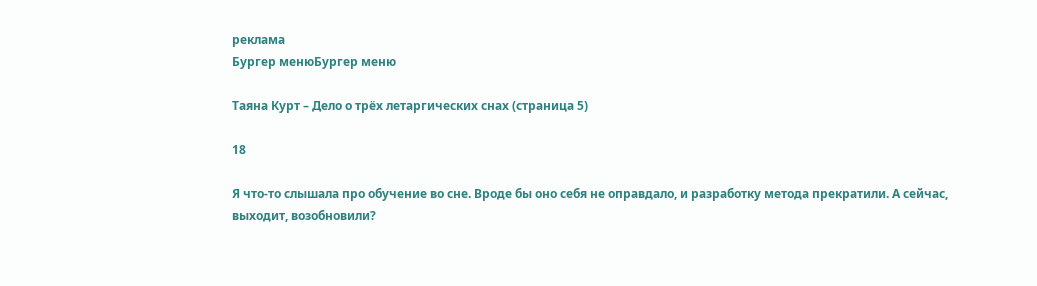реклама
Бургер менюБургер меню

Таяна Курт – Дело о трёх летаргических снах (страница 5)

18

Я что-то слышала про обучение во сне. Вроде бы оно себя не оправдало, и разработку метода прекратили. А сейчас, выходит, возобновили?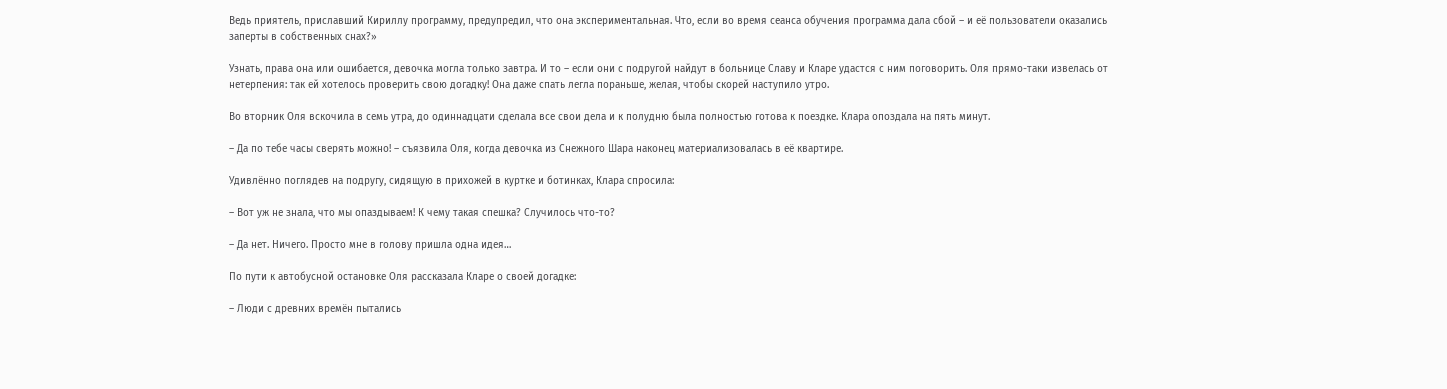Ведь приятель, приславший Кириллу программу, предупредил, что она экспериментальная. Что, если во время сеанса обучения программа дала сбой – и её пользователи оказались заперты в собственных снах?»

Узнать, права она или ошибается, девочка могла только завтра. И то – если они с подругой найдут в больнице Славу и Кларе удастся с ним поговорить. Оля прямо-таки извелась от нетерпения: так ей хотелось проверить свою догадку! Она даже спать легла пораньше, желая, чтобы скорей наступило утро.

Во вторник Оля вскочила в семь утра, до одиннадцати сделала все свои дела и к полудню была полностью готова к поездке. Клара опоздала на пять минут.

– Да по тебе часы сверять можно! – съязвила Оля, когда девочка из Снежного Шара наконец материализовалась в её квартире.

Удивлённо поглядев на подругу, сидящую в прихожей в куртке и ботинках, Клара спросила:

– Вот уж не знала, что мы опаздываем! К чему такая спешка? Случилось что-то?

– Да нет. Ничего. Просто мне в голову пришла одна идея…

По пути к автобусной остановке Оля рассказала Кларе о своей догадке:

– Люди с древних времён пытались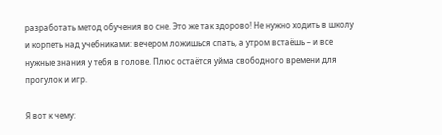разработать метод обучения во сне. Это же так здорово! Не нужно ходить в школу и корпеть над учебниками: вечером ложишься спать, а утром встаёшь – и все нужные знания у тебя в голове. Плюс остаётся уйма свободного времени для прогулок и игр.

Я вот к чему: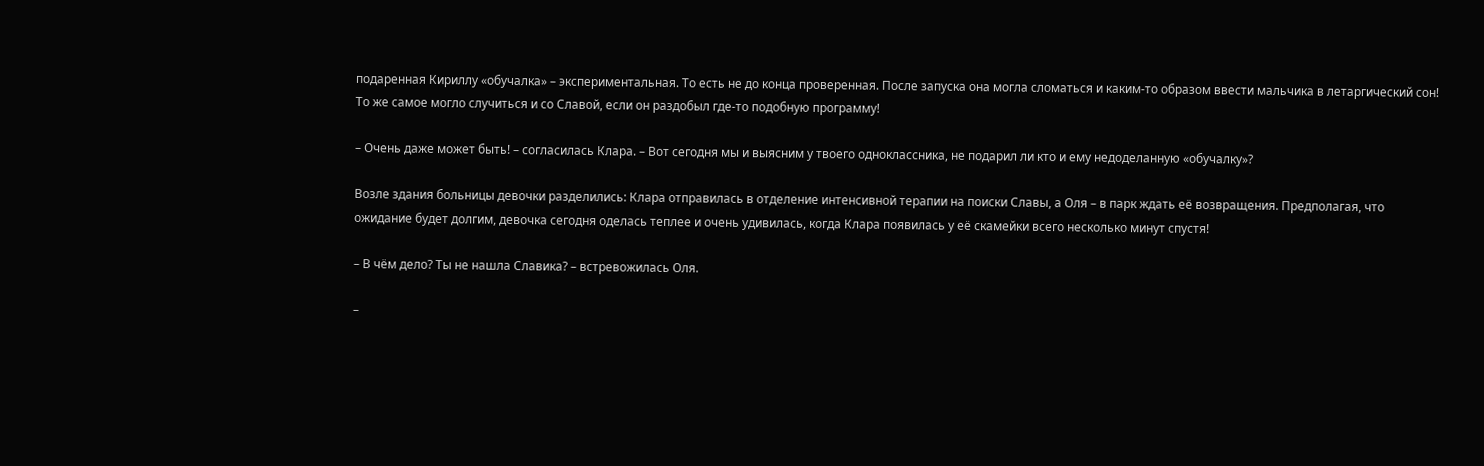подаренная Кириллу «обучалка» – экспериментальная. То есть не до конца проверенная. После запуска она могла сломаться и каким-то образом ввести мальчика в летаргический сон! То же самое могло случиться и со Славой, если он раздобыл где-то подобную программу!

– Очень даже может быть! – согласилась Клара. – Вот сегодня мы и выясним у твоего одноклассника, не подарил ли кто и ему недоделанную «обучалку»?

Возле здания больницы девочки разделились: Клара отправилась в отделение интенсивной терапии на поиски Славы, а Оля – в парк ждать её возвращения. Предполагая, что ожидание будет долгим, девочка сегодня оделась теплее и очень удивилась, когда Клара появилась у её скамейки всего несколько минут спустя!

– В чём дело? Ты не нашла Славика? – встревожилась Оля.

–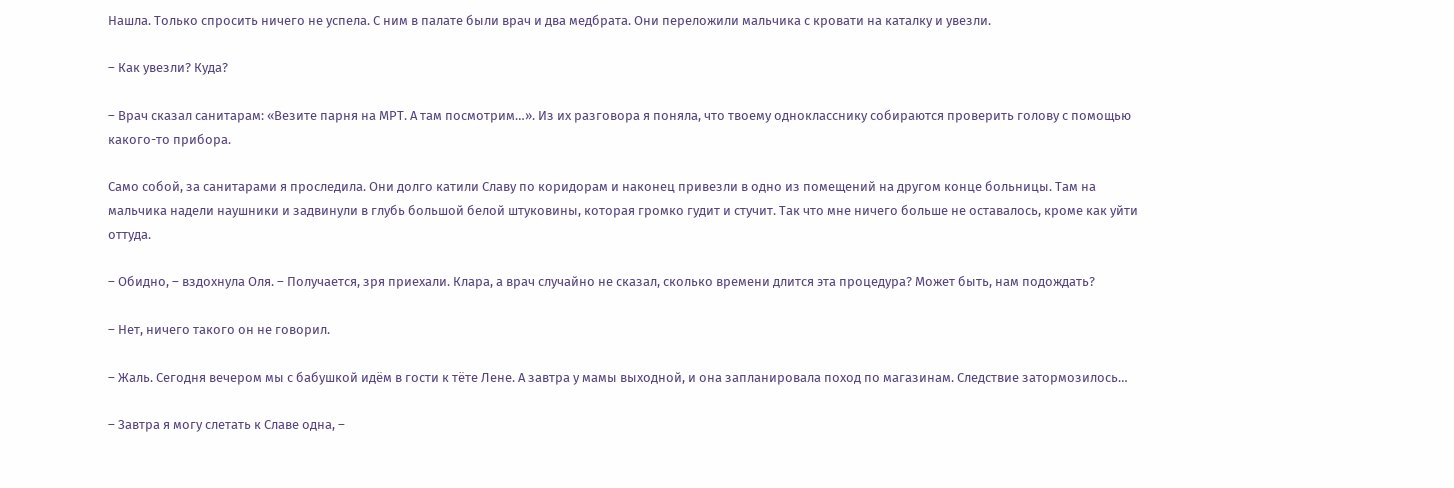Нашла. Только спросить ничего не успела. С ним в палате были врач и два медбрата. Они переложили мальчика с кровати на каталку и увезли.

– Как увезли? Куда?

– Врач сказал санитарам: «Везите парня на МРТ. А там посмотрим…». Из их разговора я поняла, что твоему однокласснику собираются проверить голову с помощью какого-то прибора.

Само собой, за санитарами я проследила. Они долго катили Славу по коридорам и наконец привезли в одно из помещений на другом конце больницы. Там на мальчика надели наушники и задвинули в глубь большой белой штуковины, которая громко гудит и стучит. Так что мне ничего больше не оставалось, кроме как уйти оттуда.

– Обидно, – вздохнула Оля. – Получается, зря приехали. Клара, а врач случайно не сказал, сколько времени длится эта процедура? Может быть, нам подождать?

– Нет, ничего такого он не говорил.

– Жаль. Сегодня вечером мы с бабушкой идём в гости к тёте Лене. А завтра у мамы выходной, и она запланировала поход по магазинам. Следствие затормозилось…

– Завтра я могу слетать к Славе одна, –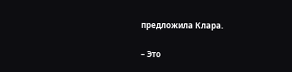предложила Клара.

– Это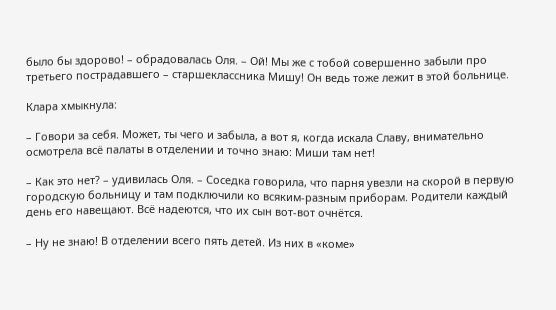было бы здорово! – обрадовалась Оля. – Ой! Мы же с тобой совершенно забыли про третьего пострадавшего – старшеклассника Мишу! Он ведь тоже лежит в этой больнице.

Клара хмыкнула:

– Говори за себя. Может, ты чего и забыла, а вот я, когда искала Славу, внимательно осмотрела всё палаты в отделении и точно знаю: Миши там нет!

– Как это нет? – удивилась Оля. – Соседка говорила, что парня увезли на скорой в первую городскую больницу и там подключили ко всяким-разным приборам. Родители каждый день его навещают. Всё надеются, что их сын вот-вот очнётся.

– Ну не знаю! В отделении всего пять детей. Из них в «коме»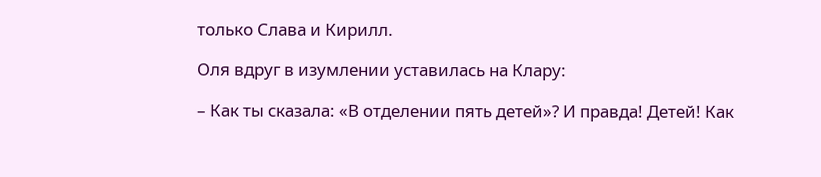только Слава и Кирилл.

Оля вдруг в изумлении уставилась на Клару:

– Как ты сказала: «В отделении пять детей»? И правда! Детей! Как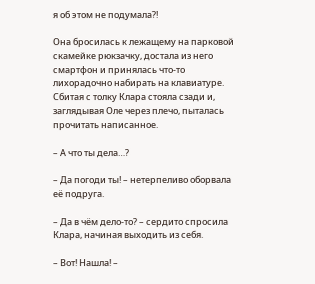я об этом не подумала?!

Она бросилась к лежащему на парковой скамейке рюкзачку, достала из него смартфон и принялась что-то лихорадочно набирать на клавиатуре. Сбитая с толку Клара стояла сзади и, заглядывая Оле через плечо, пыталась прочитать написанное.

– А что ты дела…?

– Да погоди ты! – нетерпеливо оборвала её подруга.

– Да в чём дело-то? – сердито спросила Клара, начиная выходить из себя.

– Вот! Нашла! –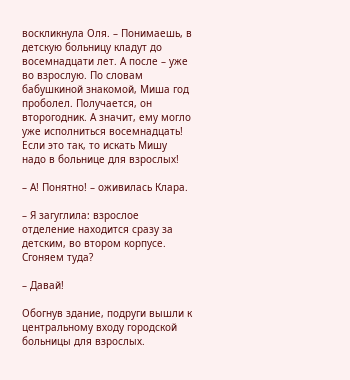воскликнула Оля. – Понимаешь, в детскую больницу кладут до восемнадцати лет. А после – уже во взрослую. По словам бабушкиной знакомой, Миша год проболел. Получается, он второгодник. А значит, ему могло уже исполниться восемнадцать! Если это так, то искать Мишу надо в больнице для взрослых!

– А! Понятно! – оживилась Клара.

– Я загуглила: взрослое отделение находится сразу за детским, во втором корпусе. Сгоняем туда?

– Давай!

Обогнув здание, подруги вышли к центральному входу городской больницы для взрослых.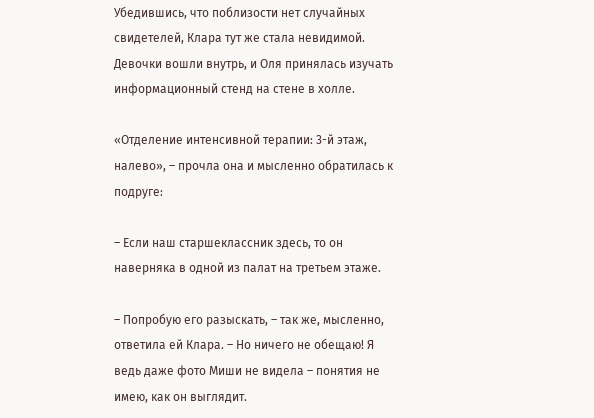Убедившись, что поблизости нет случайных свидетелей, Клара тут же стала невидимой. Девочки вошли внутрь, и Оля принялась изучать информационный стенд на стене в холле.

«Отделение интенсивной терапии: 3-й этаж, налево», – прочла она и мысленно обратилась к подруге:

– Если наш старшеклассник здесь, то он наверняка в одной из палат на третьем этаже.

– Попробую его разыскать, – так же, мысленно, ответила ей Клара. – Но ничего не обещаю! Я ведь даже фото Миши не видела – понятия не имею, как он выглядит.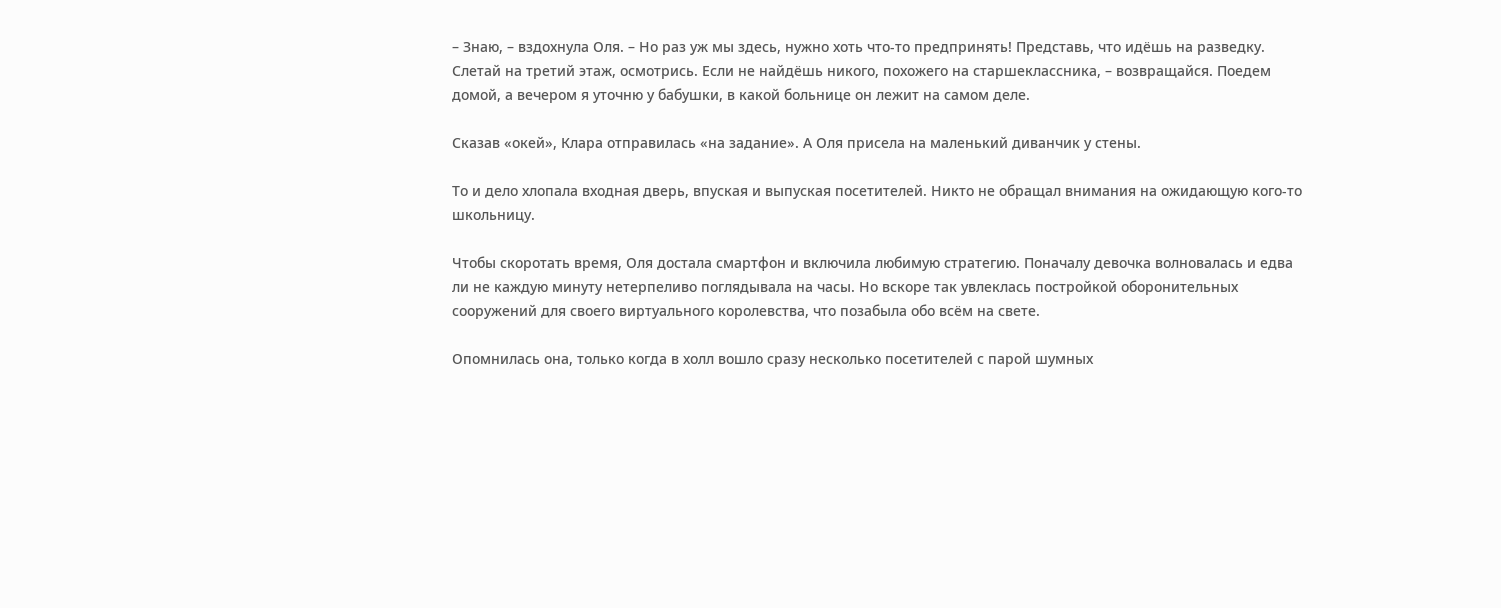– Знаю, – вздохнула Оля. – Но раз уж мы здесь, нужно хоть что-то предпринять! Представь, что идёшь на разведку. Слетай на третий этаж, осмотрись. Если не найдёшь никого, похожего на старшеклассника, – возвращайся. Поедем домой, а вечером я уточню у бабушки, в какой больнице он лежит на самом деле.

Сказав «окей», Клара отправилась «на задание». А Оля присела на маленький диванчик у стены.

То и дело хлопала входная дверь, впуская и выпуская посетителей. Никто не обращал внимания на ожидающую кого-то школьницу.

Чтобы скоротать время, Оля достала смартфон и включила любимую стратегию. Поначалу девочка волновалась и едва ли не каждую минуту нетерпеливо поглядывала на часы. Но вскоре так увлеклась постройкой оборонительных сооружений для своего виртуального королевства, что позабыла обо всём на свете.

Опомнилась она, только когда в холл вошло сразу несколько посетителей с парой шумных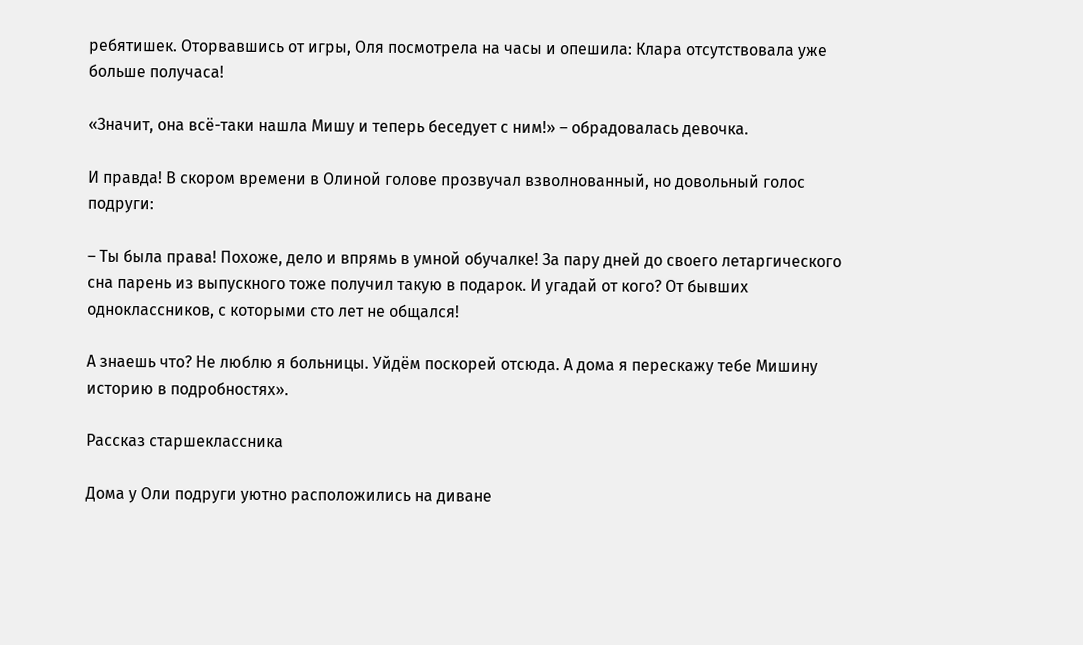ребятишек. Оторвавшись от игры, Оля посмотрела на часы и опешила: Клара отсутствовала уже больше получаса!

«Значит, она всё-таки нашла Мишу и теперь беседует с ним!» – обрадовалась девочка.

И правда! В скором времени в Олиной голове прозвучал взволнованный, но довольный голос подруги:

– Ты была права! Похоже, дело и впрямь в умной обучалке! За пару дней до своего летаргического сна парень из выпускного тоже получил такую в подарок. И угадай от кого? От бывших одноклассников, с которыми сто лет не общался!

А знаешь что? Не люблю я больницы. Уйдём поскорей отсюда. А дома я перескажу тебе Мишину историю в подробностях».

Рассказ старшеклассника

Дома у Оли подруги уютно расположились на диване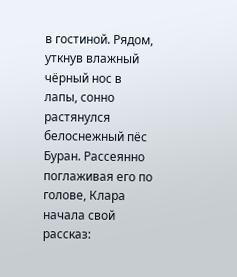в гостиной. Рядом, уткнув влажный чёрный нос в лапы, сонно растянулся белоснежный пёс Буран. Рассеянно поглаживая его по голове, Клара начала свой рассказ: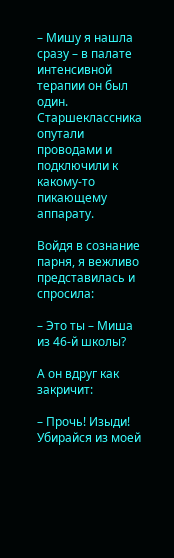– Мишу я нашла сразу – в палате интенсивной терапии он был один. Старшеклассника опутали проводами и подключили к какому-то пикающему аппарату.

Войдя в сознание парня, я вежливо представилась и спросила:

– Это ты – Миша из 46-й школы?

А он вдруг как закричит:

– Прочь! Изыди! Убирайся из моей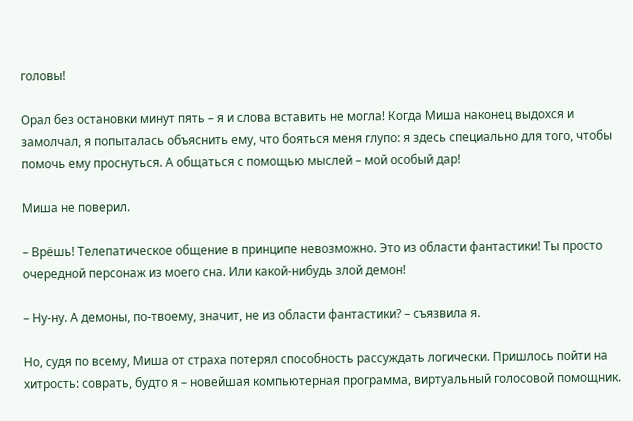головы!

Орал без остановки минут пять – я и слова вставить не могла! Когда Миша наконец выдохся и замолчал, я попыталась объяснить ему, что бояться меня глупо: я здесь специально для того, чтобы помочь ему проснуться. А общаться с помощью мыслей – мой особый дар!

Миша не поверил.

– Врёшь! Телепатическое общение в принципе невозможно. Это из области фантастики! Ты просто очередной персонаж из моего сна. Или какой-нибудь злой демон!

– Ну-ну. А демоны, по-твоему, значит, не из области фантастики? – съязвила я.

Но, судя по всему, Миша от страха потерял способность рассуждать логически. Пришлось пойти на хитрость: соврать, будто я – новейшая компьютерная программа, виртуальный голосовой помощник.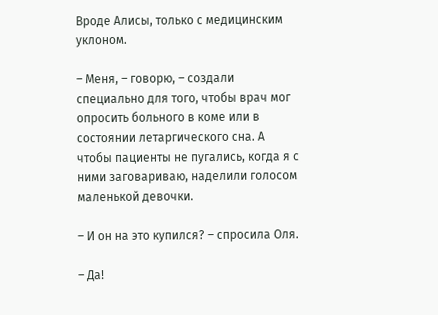Вроде Алисы, только с медицинским уклоном.

– Меня, – говорю, – создали специально для того, чтобы врач мог опросить больного в коме или в состоянии летаргического сна. А чтобы пациенты не пугались, когда я с ними заговариваю, наделили голосом маленькой девочки.

– И он на это купился? – спросила Оля.

– Да!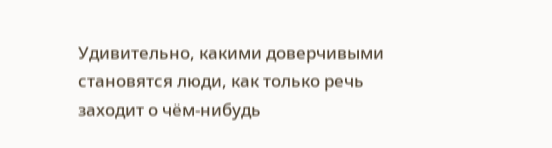Удивительно, какими доверчивыми становятся люди, как только речь заходит о чём-нибудь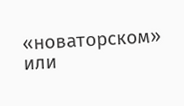«новаторском» или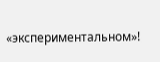«экспериментальном»!